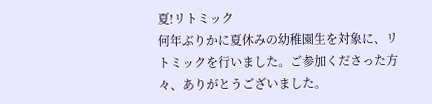夏!リトミック
何年ぶりかに夏休みの幼稚園生を対象に、リトミックを行いました。ご参加くださった方々、ありがとうございました。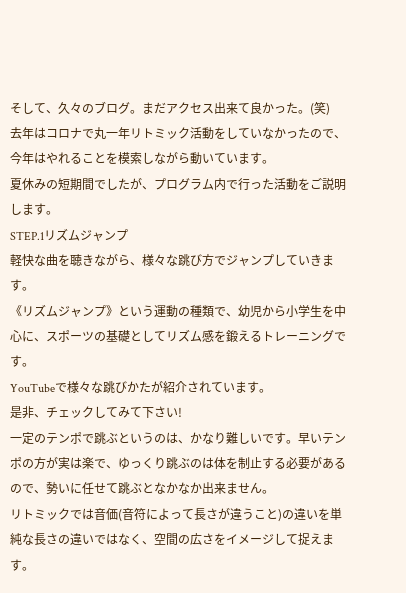そして、久々のブログ。まだアクセス出来て良かった。(笑)
去年はコロナで丸一年リトミック活動をしていなかったので、今年はやれることを模索しながら動いています。
夏休みの短期間でしたが、プログラム内で行った活動をご説明します。
STEP.1リズムジャンプ
軽快な曲を聴きながら、様々な跳び方でジャンプしていきます。
《リズムジャンプ》という運動の種類で、幼児から小学生を中心に、スポーツの基礎としてリズム感を鍛えるトレーニングです。
YouTubeで様々な跳びかたが紹介されています。
是非、チェックしてみて下さい!
一定のテンポで跳ぶというのは、かなり難しいです。早いテンポの方が実は楽で、ゆっくり跳ぶのは体を制止する必要があるので、勢いに任せて跳ぶとなかなか出来ません。
リトミックでは音価(音符によって長さが違うこと)の違いを単純な長さの違いではなく、空間の広さをイメージして捉えます。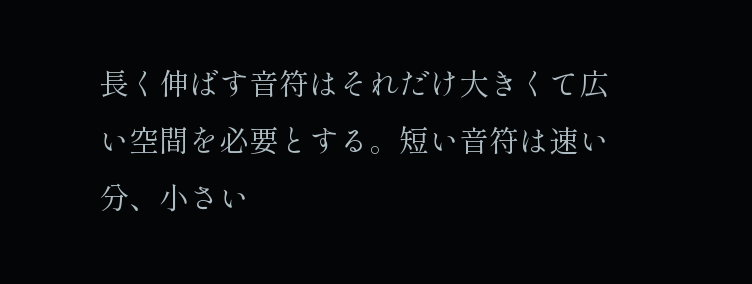長く伸ばす音符はそれだけ大きくて広い空間を必要とする。短い音符は速い分、小さい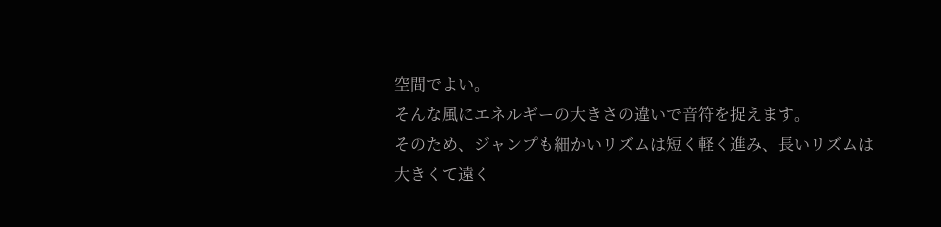空間でよい。
そんな風にエネルギーの大きさの違いで音符を捉えます。
そのため、ジャンプも細かいリズムは短く軽く進み、長いリズムは大きくて遠く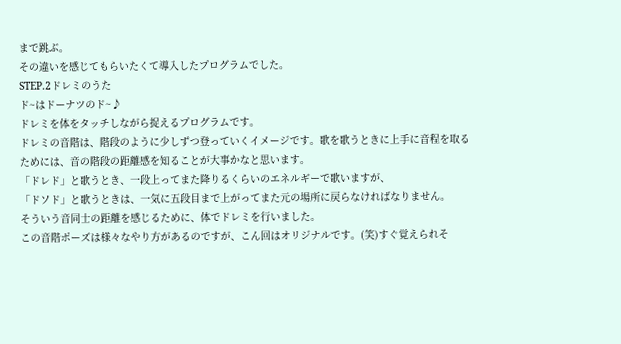まで跳ぶ。
その違いを感じてもらいたくて導入したプログラムでした。
STEP.2ドレミのうた
ド~はドーナツのド~♪
ドレミを体をタッチしながら捉えるプログラムです。
ドレミの音階は、階段のように少しずつ登っていくイメージです。歌を歌うときに上手に音程を取るためには、音の階段の距離感を知ることが大事かなと思います。
「ドレド」と歌うとき、一段上ってまた降りるくらいのエネルギーで歌いますが、
「ドソド」と歌うときは、一気に五段目まで上がってまた元の場所に戻らなければなりません。
そういう音同士の距離を感じるために、体でドレミを行いました。
この音階ポーズは様々なやり方があるのですが、こん回はオリジナルです。(笑)すぐ覚えられそ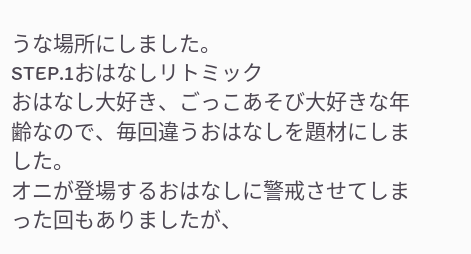うな場所にしました。
STEP.1おはなしリトミック
おはなし大好き、ごっこあそび大好きな年齢なので、毎回違うおはなしを題材にしました。
オニが登場するおはなしに警戒させてしまった回もありましたが、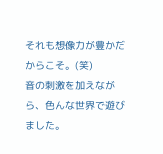それも想像力が豊かだからこそ。(笑)
音の刺激を加えながら、色んな世界で遊びました。